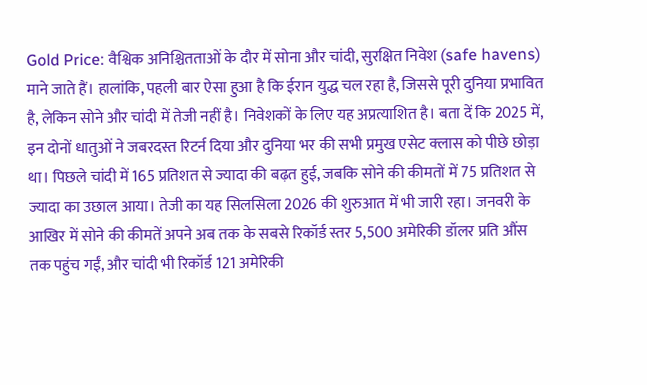Gold Price: वैश्विक अनिश्चितताओं के दौर में सोना और चांदी, सुरक्षित निवेश (safe havens) माने जाते हैं। हालांकि, पहली बार ऐसा हुआ है कि ईरान युद्ध चल रहा है, जिससे पूरी दुनिया प्रभावित है, लेकिन सोने और चांदी में तेजी नहीं है। निवेशकों के लिए यह अप्रत्याशित है। बता दें कि 2025 में, इन दोनों धातुओं ने जबरदस्त रिटर्न दिया और दुनिया भर की सभी प्रमुख एसेट क्लास को पीछे छोड़ा था। पिछले चांदी में 165 प्रतिशत से ज्यादा की बढ़त हुई, जबकि सोने की कीमतों में 75 प्रतिशत से ज्यादा का उछाल आया। तेजी का यह सिलसिला 2026 की शुरुआत में भी जारी रहा। जनवरी के आखिर में सोने की कीमतें अपने अब तक के सबसे रिकॉर्ड स्तर 5,500 अमेरिकी डॉलर प्रति औंस तक पहुंच गईं, और चांदी भी रिकॉर्ड 121 अमेरिकी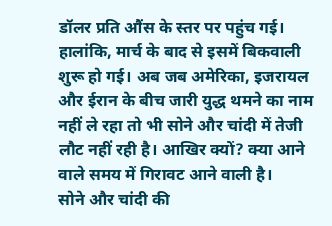डॉलर प्रति औंस के स्तर पर पहुंच गई। हालांकि, मार्च के बाद से इसमें बिकवाली शुरू हो गई। अब जब अमेरिका, इजरायल और ईरान के बीच जारी युद्ध थमने का नाम नहीं ले रहा तो भी सोने और चांदी में तेजी लौट नहीं रही है। आखिर क्यों? क्या आने वाले समय में गिरावट आने वाली है।
सोने और चांदी की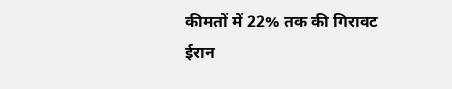कीमतों में 22% तक की गिरावट
ईरान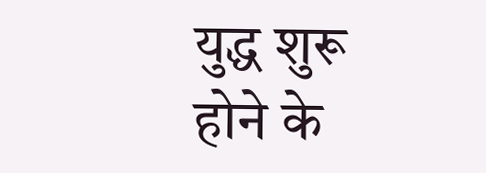युद्ध शुरू होने के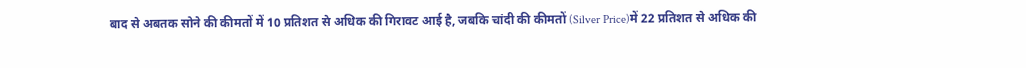बाद से अबतक सोने की कीमतों में 10 प्रतिशत से अधिक की गिरावट आई है, जबकि चांदी की कीमतों (Silver Price)में 22 प्रतिशत से अधिक की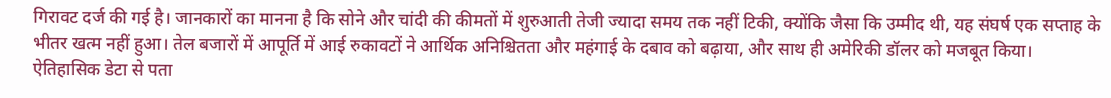गिरावट दर्ज की गई है। जानकारों का मानना है कि सोने और चांदी की कीमतों में शुरुआती तेजी ज्यादा समय तक नहीं टिकी, क्योंकि जैसा कि उम्मीद थी, यह संघर्ष एक सप्ताह के भीतर खत्म नहीं हुआ। तेल बजारों में आपूर्ति में आई रुकावटों ने आर्थिक अनिश्चितता और महंगाई के दबाव को बढ़ाया, और साथ ही अमेरिकी डॉलर को मजबूत किया।
ऐतिहासिक डेटा से पता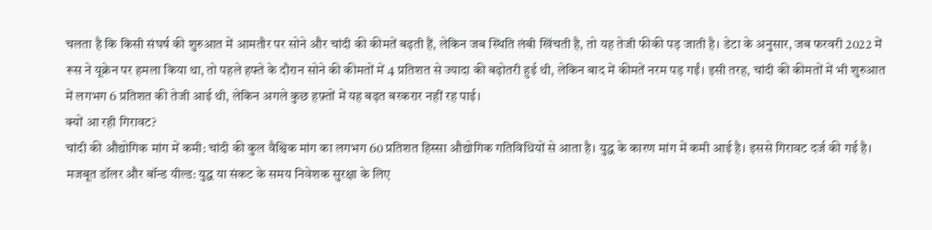चलता है कि किसी संघर्ष की शुरुआत में आमतौर पर सोने और चांदी की कीमतें बढ़ती हैं, लेकिन जब स्थिति लंबी खिंचती है, तो यह तेजी फीकी पड़ जाती है। डेटा के अनुसार, जब फरवरी 2022 में रूस ने यूक्रेन पर हमला किया था, तो पहले हफ्ते के दौरान सोने की कीमतों में 4 प्रतिशत से ज्यादा की बढ़ोतरी हुई थी, लेकिन बाद में कीमतें नरम पड़ गईं। इसी तरह, चांदी की कीमतों में भी शुरुआत में लगभग 6 प्रतिशत की तेजी आई थी, लेकिन अगले कुछ हफ़्तों में यह बढ़त बरकरार नहीं रह पाई।
क्यों आ रही गिरावट?
चांदी की औद्योगिक मांग में कमी: चांदी की कुल वैश्विक मांग का लगभग 60 प्रतिशत हिस्सा औद्योगिक गतिविधियों से आता है। युद्ध के कारण मांग में कमी आई है। इससे गिरावट दर्ज की गई है।
मजबूत डॉलर और बॉन्ड यील्ड: युद्ध या संकट के समय निवेशक सुरक्षा के लिए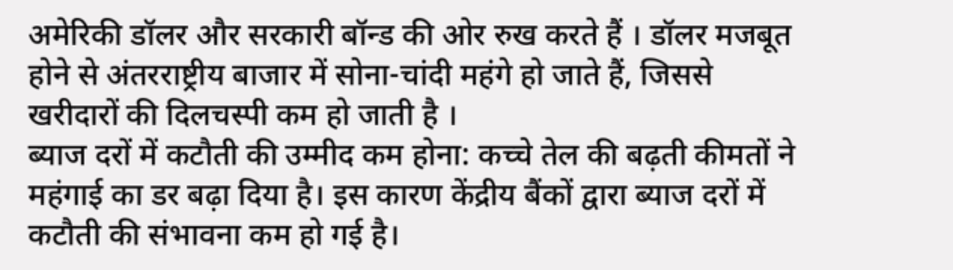अमेरिकी डॉलर और सरकारी बॉन्ड की ओर रुख करते हैं । डॉलर मजबूत होने से अंतरराष्ट्रीय बाजार में सोना-चांदी महंगे हो जाते हैं, जिससे खरीदारों की दिलचस्पी कम हो जाती है ।
ब्याज दरों में कटौती की उम्मीद कम होना: कच्चे तेल की बढ़ती कीमतों ने महंगाई का डर बढ़ा दिया है। इस कारण केंद्रीय बैंकों द्वारा ब्याज दरों में कटौती की संभावना कम हो गई है।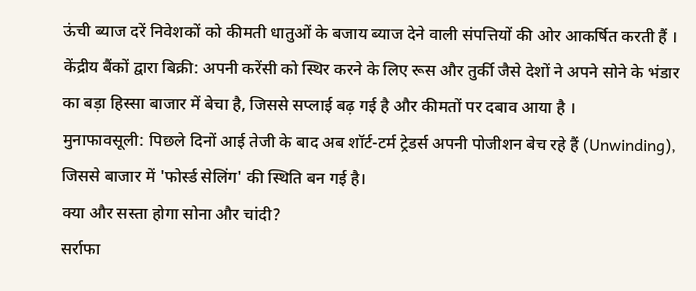ऊंची ब्याज दरें निवेशकों को कीमती धातुओं के बजाय ब्याज देने वाली संपत्तियों की ओर आकर्षित करती हैं ।
केंद्रीय बैंकों द्वारा बिक्री: अपनी करेंसी को स्थिर करने के लिए रूस और तुर्की जैसे देशों ने अपने सोने के भंडार का बड़ा हिस्सा बाजार में बेचा है, जिससे सप्लाई बढ़ गई है और कीमतों पर दबाव आया है ।
मुनाफावसूली: पिछले दिनों आई तेजी के बाद अब शॉर्ट-टर्म ट्रेडर्स अपनी पोजीशन बेच रहे हैं (Unwinding), जिससे बाजार में 'फोर्स्ड सेलिंग' की स्थिति बन गई है।
क्या और सस्ता होगा सोना और चांदी?
सर्राफा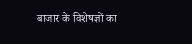बाजार के विशेषज्ञों का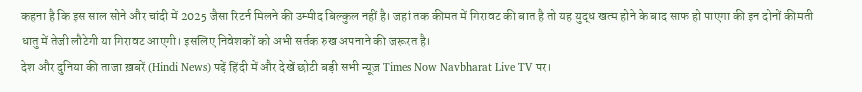कहना है कि इस साल सोने और चांदी में 2025 जैसा रिटर्न मिलने की उम्मीद बिल्कुल नहीं है। जहां तक कीमत में गिरावट की बात है तो यह युद्ध खत्म होने के बाद साफ हो पाएगा की इन दोनों कीमती धातु में तेजी लौटेगी या गिरावट आएगी। इसलिए निवेशकों को अभी सर्तक रुख अपनाने की जरूरत है।
देश और दुनिया की ताजा ख़बरें (Hindi News) पढ़ें हिंदी में और देखें छोटी बड़ी सभी न्यूज़ Times Now Navbharat Live TV पर।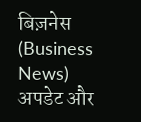बिज़नेस (Business News) अपडेट और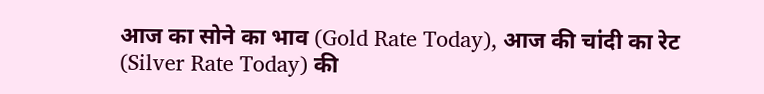आज का सोने का भाव (Gold Rate Today), आज की चांदी का रेट (Silver Rate Today) की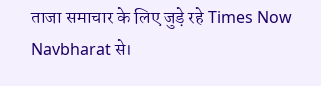ताजा समाचार के लिए जुड़े रहे Times Now Navbharat से।